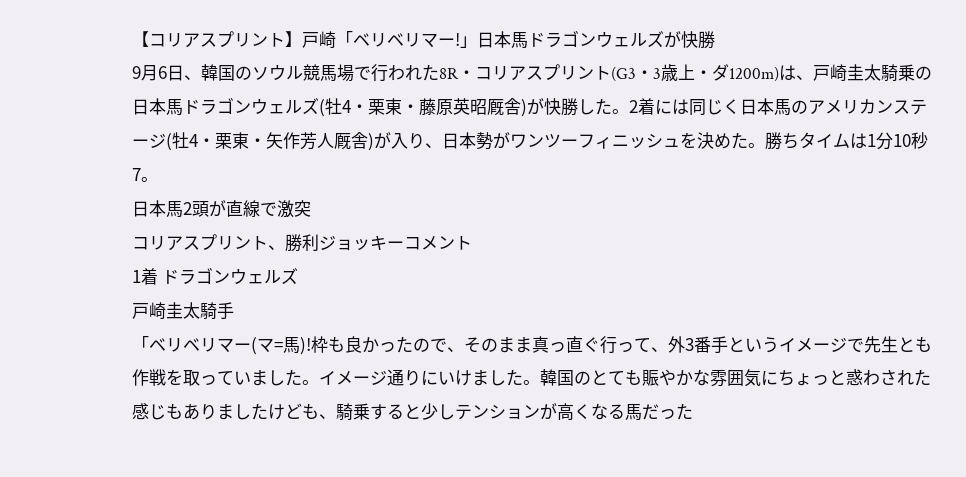【コリアスプリント】戸崎「ベリベリマー!」日本馬ドラゴンウェルズが快勝
9月6日、韓国のソウル競馬場で行われた8R・コリアスプリント(G3・3歳上・ダ1200m)は、戸崎圭太騎乗の日本馬ドラゴンウェルズ(牡4・栗東・藤原英昭厩舎)が快勝した。2着には同じく日本馬のアメリカンステージ(牡4・栗東・矢作芳人厩舎)が入り、日本勢がワンツーフィニッシュを決めた。勝ちタイムは1分10秒7。
日本馬2頭が直線で激突
コリアスプリント、勝利ジョッキーコメント
1着 ドラゴンウェルズ
戸崎圭太騎手
「ベリベリマー(マ=馬)!枠も良かったので、そのまま真っ直ぐ行って、外3番手というイメージで先生とも作戦を取っていました。イメージ通りにいけました。韓国のとても賑やかな雰囲気にちょっと惑わされた感じもありましたけども、騎乗すると少しテンションが高くなる馬だった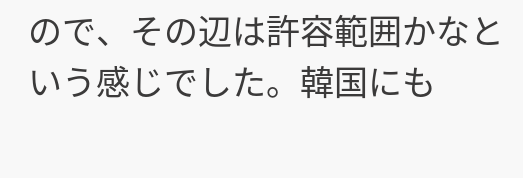ので、その辺は許容範囲かなという感じでした。韓国にも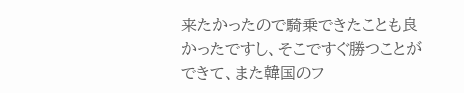来たかったので騎乗できたことも良かったですし、そこですぐ勝つことができて、また韓国のフ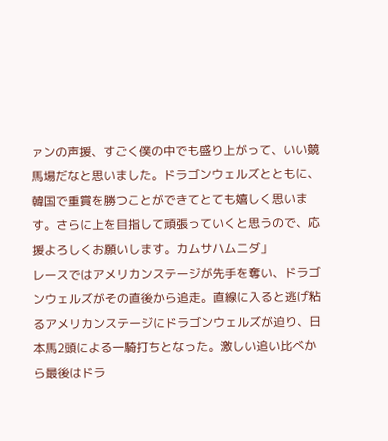ァンの声援、すごく僕の中でも盛り上がって、いい競馬場だなと思いました。ドラゴンウェルズとともに、韓国で重賞を勝つことができてとても嬉しく思います。さらに上を目指して頑張っていくと思うので、応援よろしくお願いします。カムサハムニダ」
レースではアメリカンステージが先手を奪い、ドラゴンウェルズがその直後から追走。直線に入ると逃げ粘るアメリカンステージにドラゴンウェルズが迫り、日本馬2頭による一騎打ちとなった。激しい追い比べから最後はドラ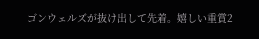ゴンウェルズが抜け出して先着。嬉しい重賞2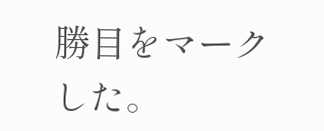勝目をマークした。